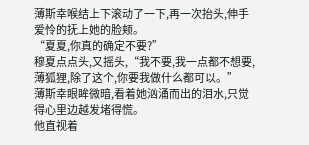薄斯幸喉结上下滚动了一下,再一次抬头,伸手爱怜的抚上她的脸颊。
“夏夏,你真的确定不要?”
穆夏点点头,又摇头,“我不要,我一点都不想要,薄狐狸,除了这个,你要我做什么都可以。”
薄斯幸眼眸微暗,看着她汹涌而出的泪水,只觉得心里边越发堵得慌。
他直视着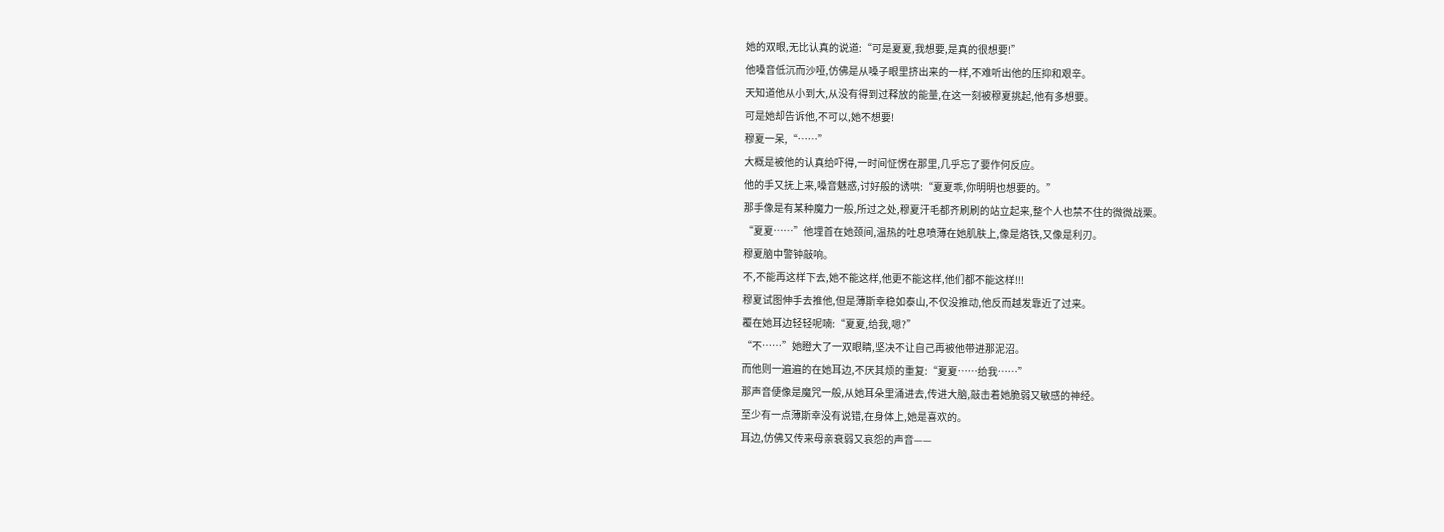她的双眼,无比认真的说道:“可是夏夏,我想要,是真的很想要!”
他嗓音低沉而沙哑,仿佛是从嗓子眼里挤出来的一样,不难听出他的压抑和艰辛。
天知道他从小到大,从没有得到过释放的能量,在这一刻被穆夏挑起,他有多想要。
可是她却告诉他,不可以,她不想要!
穆夏一呆,“……”
大概是被他的认真给吓得,一时间怔愣在那里,几乎忘了要作何反应。
他的手又抚上来,嗓音魅惑,讨好般的诱哄:“夏夏乖,你明明也想要的。”
那手像是有某种魔力一般,所过之处,穆夏汗毛都齐刷刷的站立起来,整个人也禁不住的微微战栗。
“夏夏……”他埋首在她颈间,温热的吐息喷薄在她肌肤上,像是烙铁,又像是利刃。
穆夏脑中警钟敲响。
不,不能再这样下去,她不能这样,他更不能这样,他们都不能这样!!!
穆夏试图伸手去推他,但是薄斯幸稳如泰山,不仅没推动,他反而越发靠近了过来。
覆在她耳边轻轻呢喃:“夏夏,给我,嗯?”
“不……”她瞪大了一双眼睛,坚决不让自己再被他带进那泥沼。
而他则一遍遍的在她耳边,不厌其烦的重复:“夏夏……给我……”
那声音便像是魔咒一般,从她耳朵里涌进去,传进大脑,敲击着她脆弱又敏感的神经。
至少有一点薄斯幸没有说错,在身体上,她是喜欢的。
耳边,仿佛又传来母亲衰弱又哀怨的声音——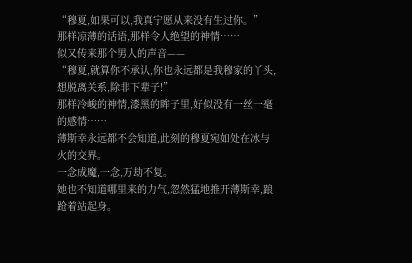“穆夏,如果可以,我真宁愿从来没有生过你。”
那样凉薄的话语,那样令人绝望的神情……
似又传来那个男人的声音——
“穆夏,就算你不承认,你也永远都是我穆家的丫头,想脱离关系,除非下辈子!”
那样冷峻的神情,漆黑的眸子里,好似没有一丝一毫的感情……
薄斯幸永远都不会知道,此刻的穆夏宛如处在冰与火的交界。
一念成魔,一念,万劫不复。
她也不知道哪里来的力气,忽然猛地推开薄斯幸,踉跄着站起身。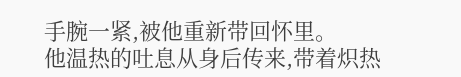手腕一紧,被他重新带回怀里。
他温热的吐息从身后传来,带着炽热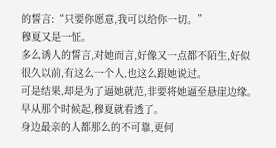的誓言:“只要你愿意,我可以给你一切。”
穆夏又是一怔。
多么诱人的誓言,对她而言,好像又一点都不陌生,好似很久以前,有这么一个人,也这么跟她说过。
可是结果,却是为了逼她就范,非要将她逼至悬崖边缘。
早从那个时候起,穆夏就看透了。
身边最亲的人都那么的不可靠,更何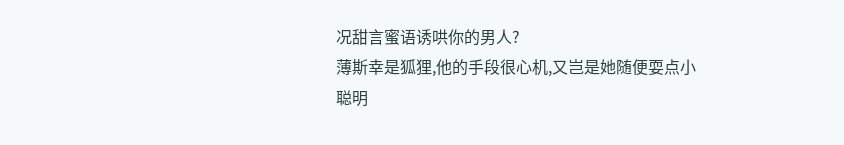况甜言蜜语诱哄你的男人?
薄斯幸是狐狸,他的手段很心机,又岂是她随便耍点小聪明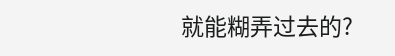就能糊弄过去的?